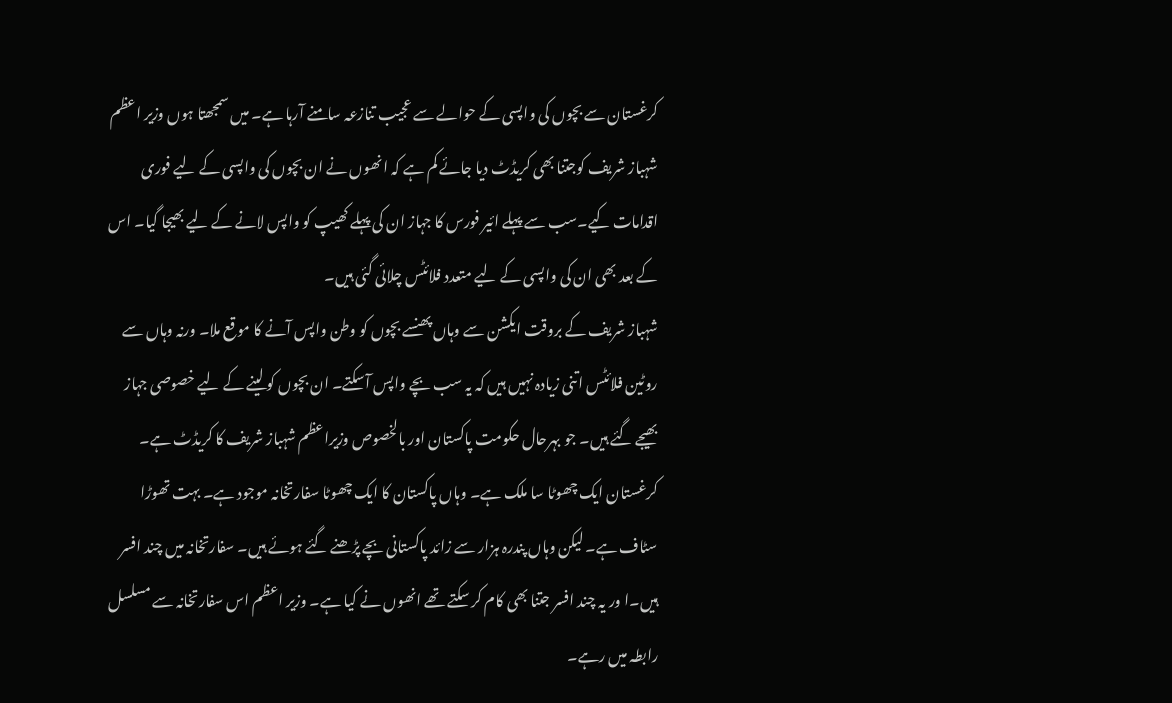کرغستان سے بچوں کی واپسی کے حوالے سے عجیب تنازعہ سامنے آرہا ہے۔ میں سمجھتا ہوں وزیر اعظم شہباز شریف کوجتنا بھی کریڈٹ دیا جائے کم ہے کہ انھوں نے ان بچوں کی واپسی کے لیے فوری اقدامات کیے۔سب سے پہلے ائیر فورس کا جہاز ان کی پہلے کھیپ کو واپس لانے کے لیے بھیجا گیا۔ اس کے بعد بھی ان کی واپسی کے لیے متعدد فلائٹس چلائی گئی ہیں۔
شہباز شریف کے بروقت ایکشن سے وہاں پھنسے بچوں کو وطن واپس آنے کا موقع ملا۔ ورنہ وہاں سے روٹین فلائٹس اتنی زیادہ نہیں ہیں کہ یہ سب بچے واپس آسکتے۔ ان بچوں کو لینے کے لیے خصوصی جہاز بھیجے گئے ہیں۔ جو بہرحال حکومت پاکستان اور بالخصوص وزیراعظم شہباز شریف کا کریڈٹ ہے۔
کرغستان ایک چھوٹا سا ملک ہے۔ وہاں پاکستان کا ایک چھوٹا سفارتخانہ موجود ہے۔ بہت تھوڑا سٹاف ہے۔ لیکن وہاں پندرہ ہزار سے زائد پاکستانی بچے پڑھنے گئے ہوئے ہیں۔ سفارتخانہ میں چند افسر ہیں۔ا ور یہ چند افسر جتنا بھی کام کر سکتے تھے انھوں نے کیا ہے۔ وزیر اعظم اس سفارتخانہ سے مسلسل رابطہ میں رہے۔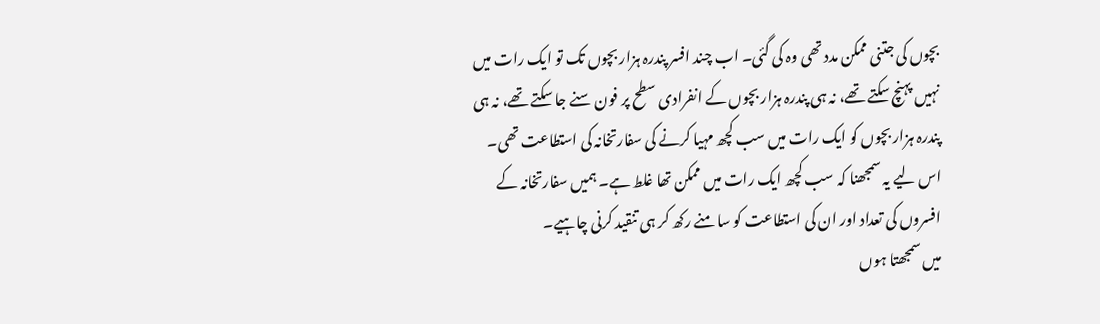بچوں کی جتنی ممکن مدد تھی وہ کی گئی۔ اب چند افسر پندرہ ہزار بچوں تک تو ایک رات میں نہیں پہنچ سکتے تھے، نہ ہی پندرہ ہزار بچوں کے انفرادی سطح پر فون سنے جا سکتے تھے، نہ ہی پندرہ ہزار بچوں کو ایک رات میں سب کچھ مہیا کرنے کی سفارتخانہ کی استطاعت تھی۔ اس لیے یہ سمجھنا کہ سب کچھ ایک رات میں ممکن تھا غلط ہے۔ ہمیں سفارتخانہ کے افسروں کی تعداد اور ان کی استطاعت کو سا منے رکھ کر ہی تنقید کرنی چاہیے۔
میں سمجھتا ہوں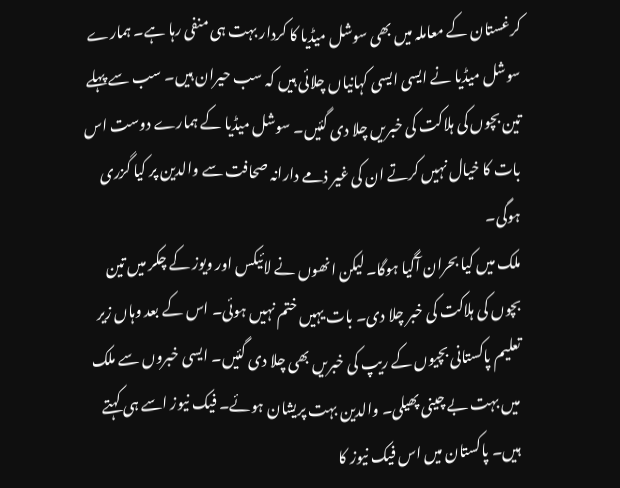کرغستان کے معاملہ میں بھی سوشل میڈیا کا کردار بہت ہی منفی رہا ہے۔ ہمارے سوشل میڈیا نے ایسی ایسی کہانیاں چلائی ہیں کہ سب حیران ہیں۔ سب سے پہلے تین بچوں کی ہلاکت کی خبریں چلا دی گئیں۔ سوشل میڈیا کے ہمارے دوست اس بات کا خیال نہیں کرتے ان کی غیر ذمے دارانہ صحافت سے والدین پر کیا گزری ہوگی۔
ملک میں کیا بحران آگیا ہوگا۔ لیکن انھوں نے لائیکس اور ویوز کے چکر میں تین بچوں کی ہلاکت کی خبر چلا دی۔ بات یہیں ختم نہیں ہوئی۔ اس کے بعد وہاں زیر تعلیم پاکستانی بچیوں کے ریپ کی خبریں بھی چلا دی گئیں۔ ایسی خبروں سے ملک میں بہت بے چینی پھیلی۔ والدین بہت پریشان ہوئے۔ فیک نیوز اسے ہی کہتے ہیں۔ پاکستان میں اس فیک نیوز کا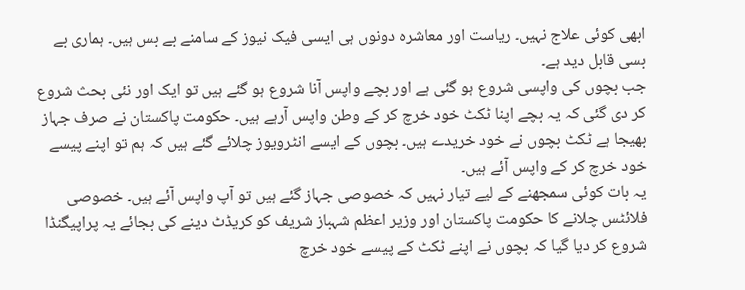ابھی کوئی علاج نہیں۔ ریاست اور معاشرہ دونوں ہی ایسی فیک نیوز کے سامنے بے بس ہیں۔ ہماری بے بسی قابل دید ہے۔
جب بچوں کی واپسی شروع ہو گئی ہے اور بچے واپس آنا شروع ہو گئے ہیں تو ایک اور نئی بحث شروع کر دی گئی کہ یہ بچے اپنا ٹکٹ خود خرچ کر کے وطن واپس آرہے ہیں۔ حکومت پاکستان نے صرف جہاز بھیجا ہے ٹکٹ بچوں نے خود خریدے ہیں۔ بچوں کے ایسے انٹرویوز چلائے گئے ہیں کہ ہم تو اپنے پیسے خود خرچ کر کے واپس آئے ہیں۔
یہ بات کوئی سمجھنے کے لیے تیار نہیں کہ خصوصی جہاز گئے ہیں تو آپ واپس آئے ہیں۔ خصوصی فلائٹس چلانے کا حکومت پاکستان اور وزیر اعظم شہباز شریف کو کریڈٹ دینے کی بجائے یہ پراپیگنڈا شروع کر دیا گیا کہ بچوں نے اپنے ٹکٹ کے پیسے خود خرچ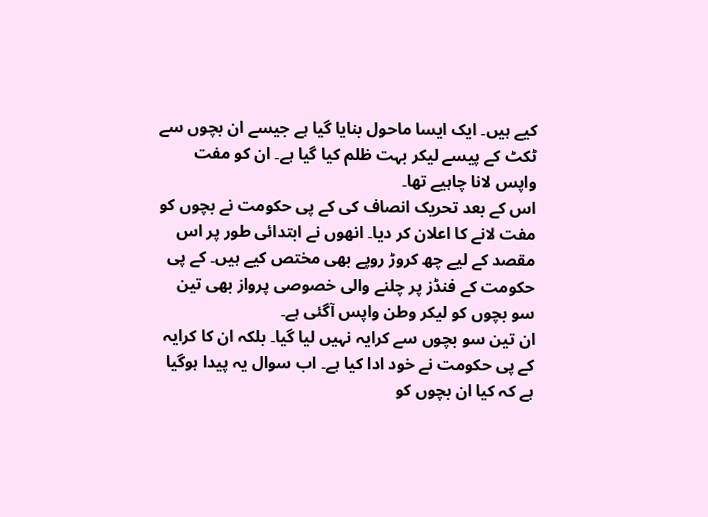کیے ہیں۔ ایک ایسا ماحول بنایا گیا ہے جیسے ان بچوں سے ٹکٹ کے پیسے لیکر بہت ظلم کیا گیا ہے۔ ان کو مفت واپس لانا چاہیے تھا۔
اس کے بعد تحریک انصاف کی کے پی حکومت نے بچوں کو مفت لانے کا اعلان کر دیا۔ انھوں نے ابتدائی طور پر اس مقصد کے لیے چھ کروڑ روپے بھی مختص کیے ہیں۔ کے پی حکومت کے فنڈز پر چلنے والی خصوصی پرواز بھی تین سو بچوں کو لیکر وطن واپس آگئی ہے۔
ان تین سو بچوں سے کرایہ نہیں لیا گیا۔ بلکہ ان کا کرایہ کے پی حکومت نے خود ادا کیا ہے۔ اب سوال یہ پیدا ہوگیا ہے کہ کیا ان بچوں کو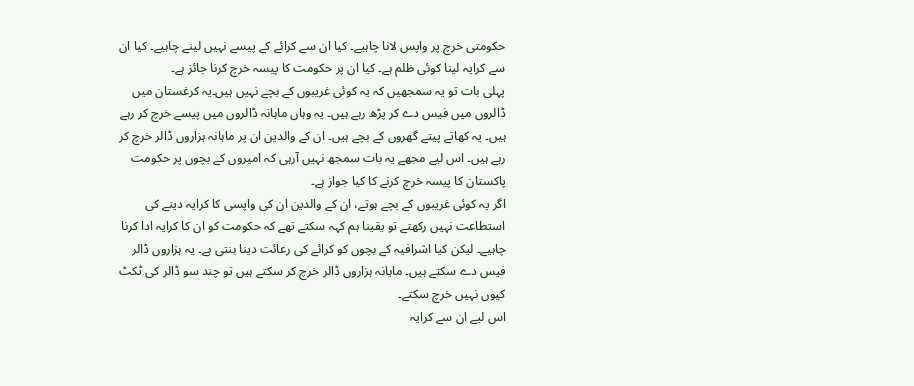حکومتی خرچ پر واپس لانا چاہیے۔ کیا ان سے کرائے کے پیسے نہیں لینے چاہیے۔ کیا ان سے کرایہ لینا کوئی ظلم ہے۔ کیا ان پر حکومت کا پیسہ خرچ کرنا جائز ہے۔
پہلی بات تو یہ سمجھیں کہ یہ کوئی غریبوں کے بچے نہیں ہیں۔یہ کرغستان میں ڈالروں میں فیس دے کر پڑھ رہے ہیں۔ یہ وہاں ماہانہ ڈالروں میں پیسے خرچ کر رہے ہیں۔ یہ کھاتے پیتے گھروں کے بچے ہیں۔ ان کے والدین ان پر ماہانہ ہزاروں ڈالر خرچ کر رہے ہیں۔ اس لیے مجھے یہ بات سمجھ نہیں آرہی کہ امیروں کے بچوں پر حکومت پاکستان کا پیسہ خرچ کرنے کا کیا جواز ہے۔
اگر یہ کوئی غریبوں کے بچے ہوتے، ان کے والدین ان کی واپسی کا کرایہ دینے کی استطاعت نہیں رکھتے تو یقینا ہم کہہ سکتے تھے کہ حکومت کو ان کا کرایہ ادا کرنا چاہیے۔ لیکن کیا اشرافیہ کے بچوں کو کرائے کی رعائت دینا بنتی ہے۔ یہ ہزاروں ڈالر فیس دے سکتے ہیں۔ ماہانہ ہزاروں ڈالر خرچ کر سکتے ہیں تو چند سو ڈالر کی ٹکٹ کیوں نہیں خرچ سکتے۔
اس لیے ان سے کرایہ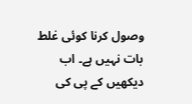وصول کرنا کوئی غلط بات نہیں ہے۔ اب دیکھیں کے پی کی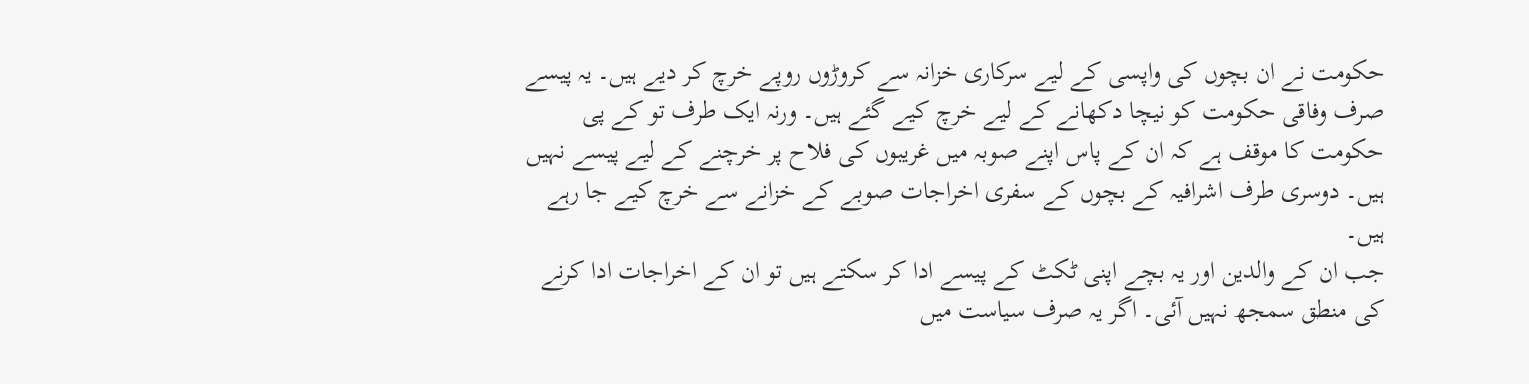حکومت نے ان بچوں کی واپسی کے لیے سرکاری خزانہ سے کروڑوں روپے خرچ کر دیے ہیں۔ یہ پیسے صرف وفاقی حکومت کو نیچا دکھانے کے لیے خرچ کیے گئے ہیں۔ ورنہ ایک طرف تو کے پی حکومت کا موقف ہے کہ ان کے پاس اپنے صوبہ میں غریبوں کی فلاح پر خرچنے کے لیے پیسے نہیں ہیں۔ دوسری طرف اشرافیہ کے بچوں کے سفری اخراجات صوبے کے خزانے سے خرچ کیے جا رہے ہیں۔
جب ان کے والدین اور یہ بچے اپنی ٹکٹ کے پیسے ادا کر سکتے ہیں تو ان کے اخراجات ادا کرنے کی منطق سمجھ نہیں آئی۔ اگر یہ صرف سیاست میں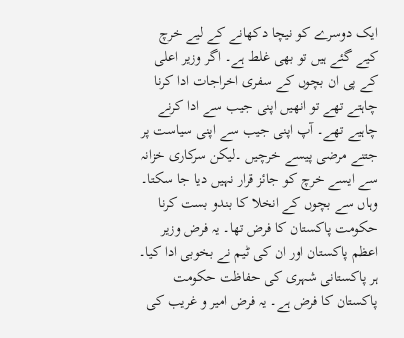ایک دوسرے کو نیچا دکھانے کے لیے خرچ کیے گئے ہیں تو بھی غلط ہے۔ اگر وزیر اعلی کے پی ان بچوں کے سفری اخراجات ادا کرنا چاہتے تھے تو انھیں اپنی جیب سے ادا کرنے چاہیے تھے۔ آپ اپنی جیب سے اپنی سیاست پر جتنے مرضی پیسے خرچیں ۔لیکن سرکاری خزانہ سے ایسے خرچ کو جائز قرار نہیں دیا جا سکتا۔
وہاں سے بچوں کے انخلا کا بندو بست کرنا حکومت پاکستان کا فرض تھا۔ یہ فرض وزیر اعظم پاکستان اور ان کی ٹیم نے بخوبی ادا کیا۔ ہر پاکستانی شہری کی حفاظت حکومت پاکستان کا فرض ہے۔ یہ فرض امیر و غریب کی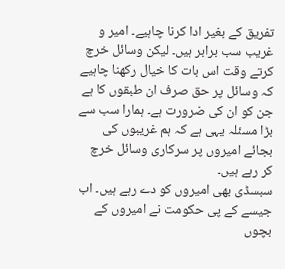تفریق کے بغیر ادا کرنا چاہیے۔ امیر و غریب سب برابر ہیں۔ لیکن وسائل خرچ کرتے وقت اس بات کا خیال رکھنا چاہیے کہ وسائل پر حق صرف ان طبقوں کا ہے جن کو ان کی ضرورت ہے۔ ہمارا سب سے بڑا مسئلہ یہی ہے کہ ہم غریبوں کی بجائے امیروں پر سرکاری وسائل خرچ کر رہے ہیں۔
سبسڈی بھی امیروں کو دے رہے ہیں۔ اب جیسے کے پی حکومت نے امیروں کے بچوں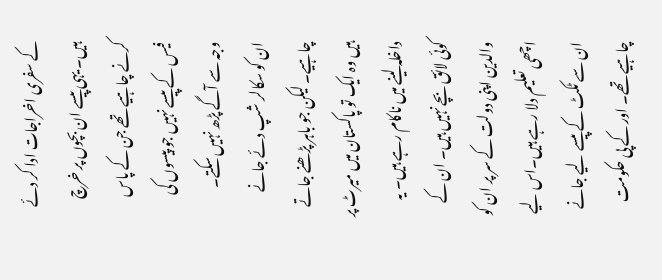کے سفری اخراجات ادا کر دئے ہیں۔ یہی پیسے ان بچوں پر خرچ کرنے چاہیے تھے جن کے پاس فیس کے پیسے نہیں جو پیسوں کی وجہ سے آگے پڑھ نہیں سکتے۔
ان کو سکالر شپ دئے جانے چاہیے۔ لیکن جو باہر پڑھنے جاتے ہیں وہ ایک تو پاکستان میں میرٹ پر داخلہ لینے میں ناکام رہے ہیں۔ یہ کوئی لائق بچے نہیں ہیں۔ ان کے والدین اپنی دولت کے سر پر ان کو اچھی تعلیم دلا رہے ہیں۔اس لیے ان سے ٹکٹ کے پیسے لیے جانے چاہیے تھے۔ اور کے پی حکومت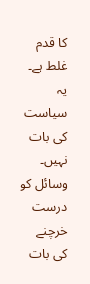کا قدم غلط ہے۔ یہ سیاست کی بات نہیں۔ وسائل کو درست خرچنے کی بات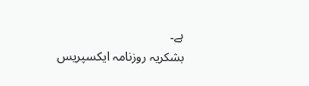ہے۔
بشکریہ روزنامہ ایکسپریس